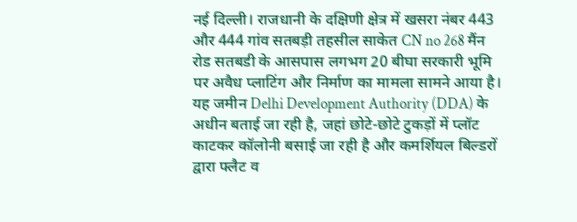नई दिल्ली। राजधानी के दक्षिणी क्षेत्र में खसरा नंबर 443 और 444 गांव सतबड़ी तहसील साकेत CN no 268 मैंन रोड सतबडी के आसपास लगभग 20 बीघा सरकारी भूमि पर अवैध प्लाटिंग और निर्माण का मामला सामने आया है। यह जमीन Delhi Development Authority (DDA) के अधीन बताई जा रही है, जहां छोटे-छोटे टुकड़ों में प्लॉट काटकर कॉलोनी बसाई जा रही है और कमर्शियल बिल्डरों द्वारा फ्लैट व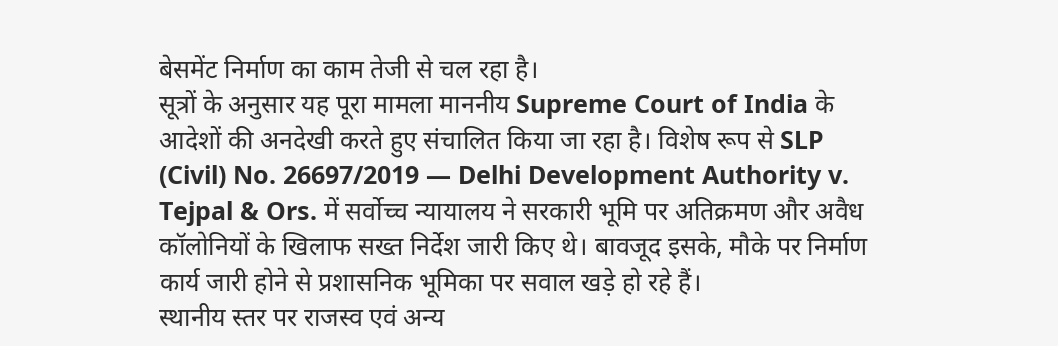बेसमेंट निर्माण का काम तेजी से चल रहा है।
सूत्रों के अनुसार यह पूरा मामला माननीय Supreme Court of India के आदेशों की अनदेखी करते हुए संचालित किया जा रहा है। विशेष रूप से SLP (Civil) No. 26697/2019 — Delhi Development Authority v. Tejpal & Ors. में सर्वोच्च न्यायालय ने सरकारी भूमि पर अतिक्रमण और अवैध कॉलोनियों के खिलाफ सख्त निर्देश जारी किए थे। बावजूद इसके, मौके पर निर्माण कार्य जारी होने से प्रशासनिक भूमिका पर सवाल खड़े हो रहे हैं।
स्थानीय स्तर पर राजस्व एवं अन्य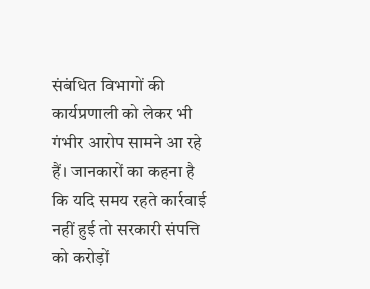संबंधित विभागों की कार्यप्रणाली को लेकर भी गंभीर आरोप सामने आ रहे हैं। जानकारों का कहना है कि यदि समय रहते कार्रवाई नहीं हुई तो सरकारी संपत्ति को करोड़ों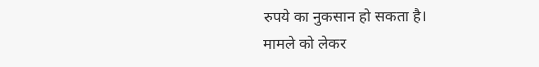रुपये का नुकसान हो सकता है।
मामले को लेकर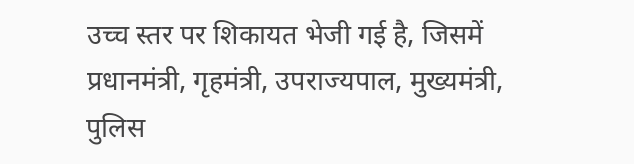उच्च स्तर पर शिकायत भेजी गई है, जिसमें प्रधानमंत्री, गृहमंत्री, उपराज्यपाल, मुख्यमंत्री, पुलिस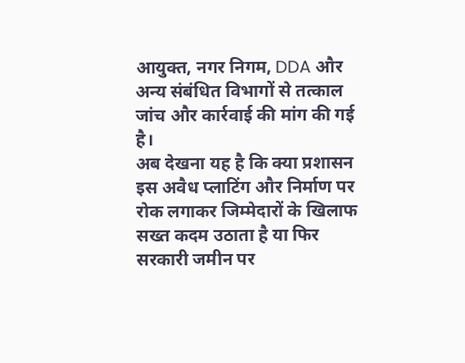आयुक्त, नगर निगम, DDA और अन्य संबंधित विभागों से तत्काल जांच और कार्रवाई की मांग की गई है।
अब देखना यह है कि क्या प्रशासन इस अवैध प्लाटिंग और निर्माण पर रोक लगाकर जिम्मेदारों के खिलाफ सख्त कदम उठाता है या फिर सरकारी जमीन पर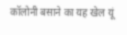कॉलोनी बसाने का यह खेल यूं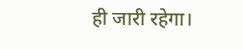ही जारी रहेगा।